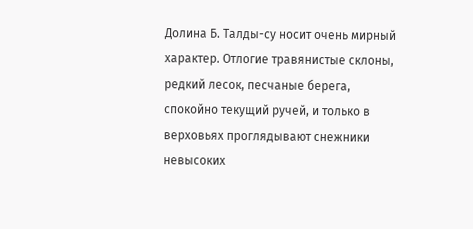Долина Б. Талды-су носит очень мирный характер. Отлогие травянистые склоны, редкий лесок, песчаные берега, спокойно текущий ручей, и только в верховьях проглядывают снежники невысоких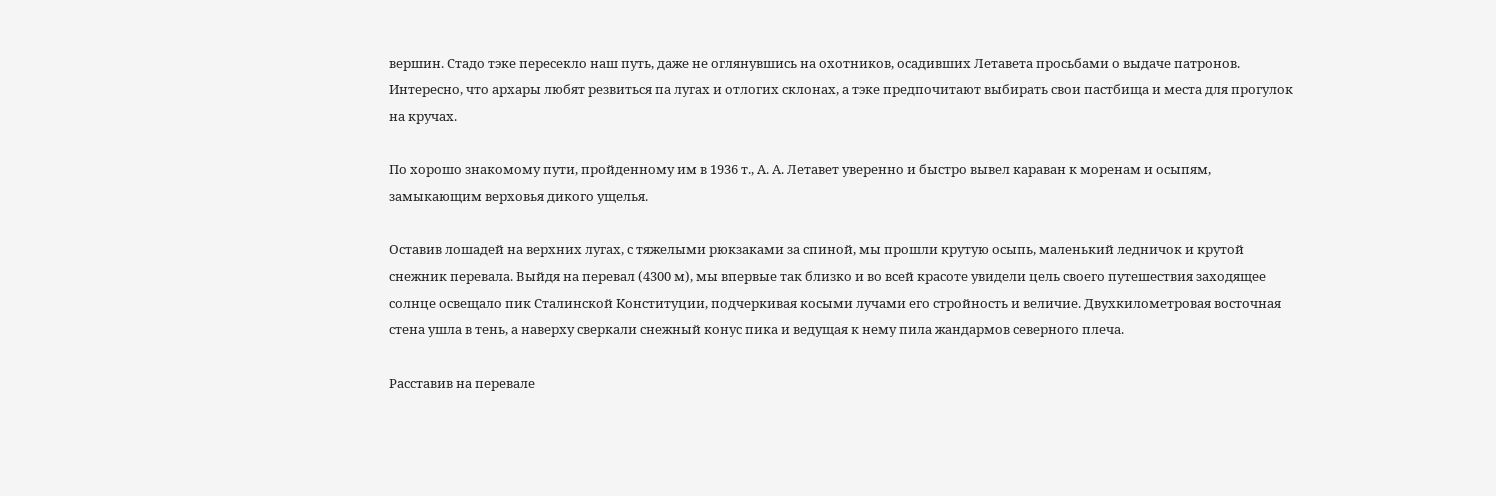вершин. Стадо тэке пересекло наш путь, даже не оглянувшись на охотников, осадивших Летавета просьбами о выдаче патронов. Интересно, что архары любят резвиться па лугах и отлогих склонах, а тэке предпочитают выбирать свои пастбища и места для прогулок на кручах.

По хорошо знакомому пути, пройденному им в 1936 т., А. А. Летавет уверенно и быстро вывел караван к моренам и осыпям, замыкающим верховья дикого ущелья.

Оставив лошадей на верхних лугах, с тяжелыми рюкзаками за спиной, мы прошли крутую осыпь, маленький ледничок и крутой снежник перевала. Выйдя на перевал (4300 м), мы впервые так близко и во всей красоте увидели цель своего путешествия заходящее солнце освещало пик Сталинской Конституции, подчеркивая косыми лучами его стройность и величие. Двухкилометровая восточная стена ушла в тень, а наверху сверкали снежный конус пика и ведущая к нему пила жандармов северного плеча.

Расставив на перевале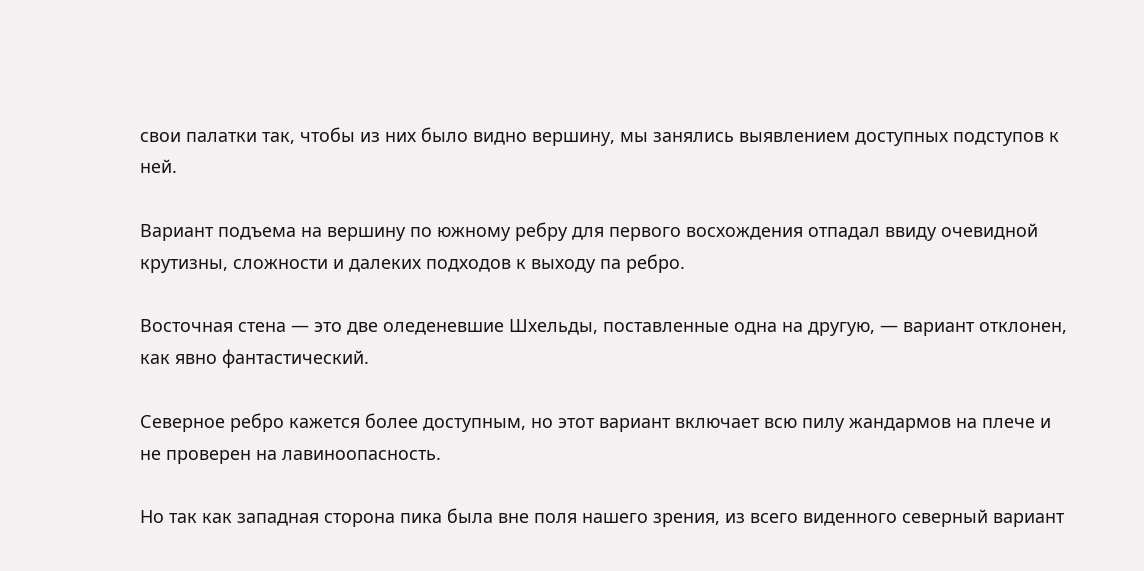свои палатки так, чтобы из них было видно вершину, мы занялись выявлением доступных подступов к ней.

Вариант подъема на вершину по южному ребру для первого восхождения отпадал ввиду очевидной крутизны, сложности и далеких подходов к выходу па ребро.

Восточная стена — это две оледеневшие Шхельды, поставленные одна на другую, — вариант отклонен, как явно фантастический.

Северное ребро кажется более доступным, но этот вариант включает всю пилу жандармов на плече и не проверен на лавиноопасность.

Но так как западная сторона пика была вне поля нашего зрения, из всего виденного северный вариант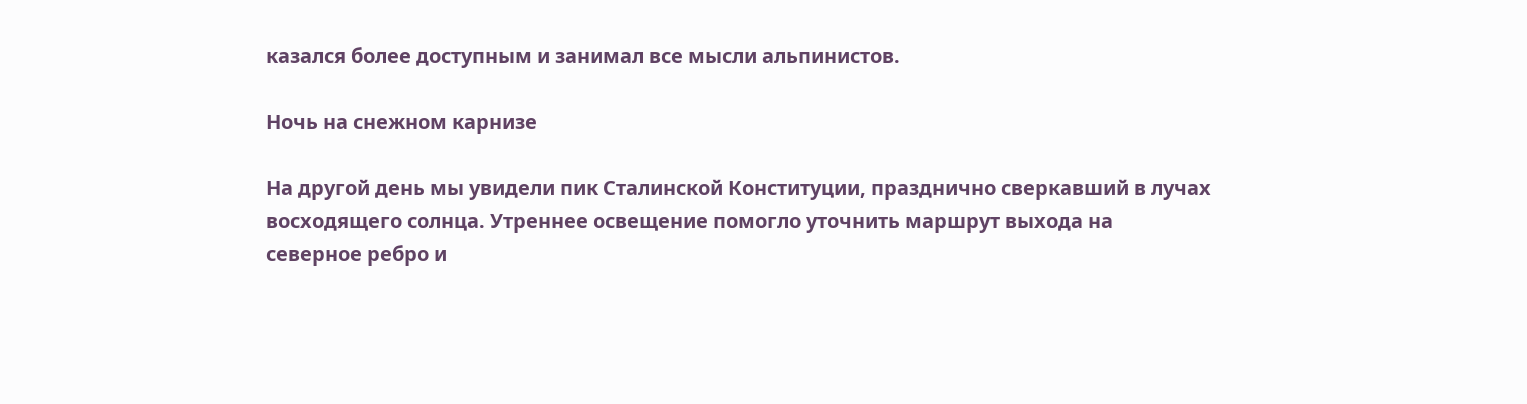казался более доступным и занимал все мысли альпинистов.

Ночь на снежном карнизе

На другой день мы увидели пик Сталинской Конституции, празднично сверкавший в лучах восходящего солнца. Утреннее освещение помогло уточнить маршрут выхода на северное ребро и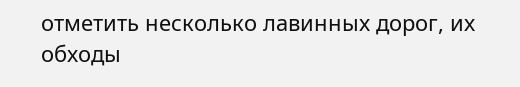отметить несколько лавинных дорог, их обходы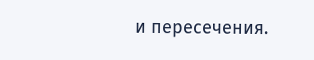и пересечения.